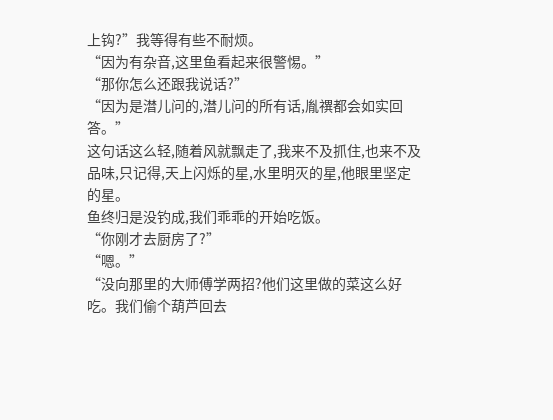上钩?”我等得有些不耐烦。
“因为有杂音,这里鱼看起来很警惕。”
“那你怎么还跟我说话?”
“因为是澘儿问的,澘儿问的所有话,胤禩都会如实回答。”
这句话这么轻,随着风就飘走了,我来不及抓住,也来不及品味,只记得,天上闪烁的星,水里明灭的星,他眼里坚定的星。
鱼终归是没钓成,我们乖乖的开始吃饭。
“你刚才去厨房了?”
“嗯。”
“没向那里的大师傅学两招?他们这里做的菜这么好吃。我们偷个葫芦回去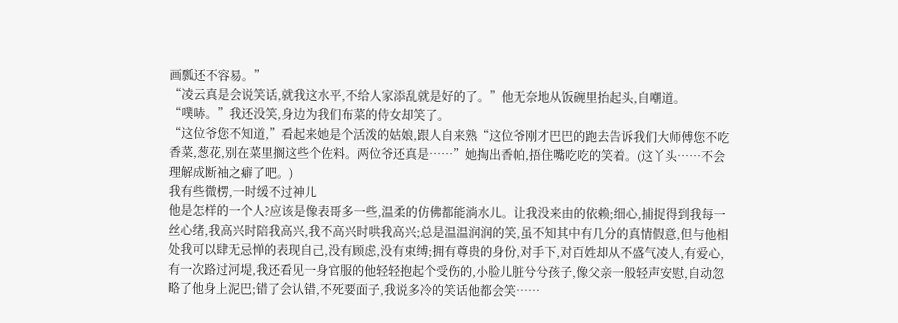画瓢还不容易。”
“凌云真是会说笑话,就我这水平,不给人家添乱就是好的了。”他无奈地从饭碗里抬起头,自嘲道。
“噗哧。”我还没笑,身边为我们布菜的侍女却笑了。
“这位爷您不知道,”看起来她是个活泼的姑娘,跟人自来熟“这位爷刚才巴巴的跑去告诉我们大师傅您不吃香菜,葱花,别在菜里搁这些个佐料。两位爷还真是……”她掏出香帕,捂住嘴吃吃的笑着。(这丫头……不会理解成断袖之癖了吧。)
我有些微楞,一时缓不过神儿
他是怎样的一个人?应该是像表哥多一些,温柔的仿佛都能淌水儿。让我没来由的依赖;细心,捕捉得到我每一丝心绪,我高兴时陪我高兴,我不高兴时哄我高兴;总是温温润润的笑,虽不知其中有几分的真情假意,但与他相处我可以肆无忌惮的表现自己,没有顾虑,没有束缚;拥有尊贵的身份,对手下,对百姓却从不盛气凌人,有爱心,有一次路过河堤,我还看见一身官服的他轻轻抱起个受伤的,小脸儿脏兮兮孩子,像父亲一般轻声安慰,自动忽略了他身上泥巴;错了会认错,不死要面子,我说多冷的笑话他都会笑……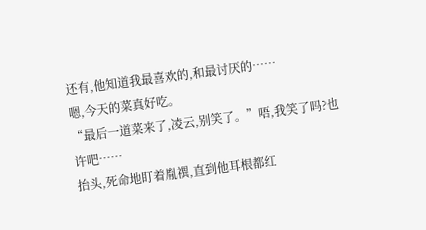还有,他知道我最喜欢的,和最讨厌的……
嗯,今天的菜真好吃。
“最后一道菜来了,凌云,别笑了。”唔,我笑了吗?也许吧……
抬头,死命地盯着胤禩,直到他耳根都红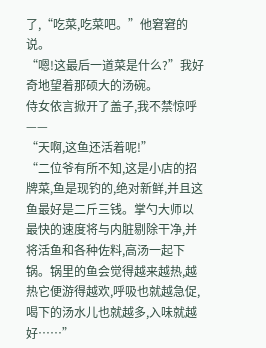了,“吃菜,吃菜吧。”他窘窘的说。
“嗯!这最后一道菜是什么?”我好奇地望着那硕大的汤碗。
侍女依言掀开了盖子,我不禁惊呼——
“天啊,这鱼还活着呢!”
“二位爷有所不知,这是小店的招牌菜,鱼是现钓的,绝对新鲜,并且这鱼最好是二斤三钱。掌勺大师以最快的速度将与内脏剔除干净,并将活鱼和各种佐料,高汤一起下锅。锅里的鱼会觉得越来越热,越热它便游得越欢,呼吸也就越急促,喝下的汤水儿也就越多,入味就越好……”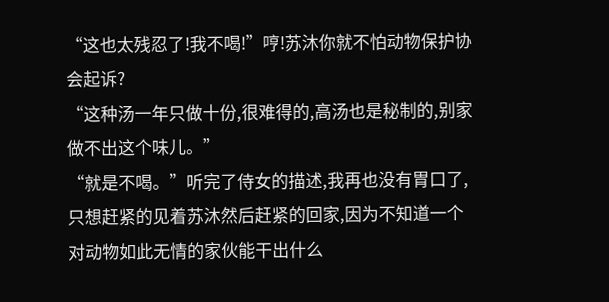“这也太残忍了!我不喝!”哼!苏沐你就不怕动物保护协会起诉?
“这种汤一年只做十份,很难得的,高汤也是秘制的,别家做不出这个味儿。”
“就是不喝。”听完了侍女的描述,我再也没有胃口了,只想赶紧的见着苏沐然后赶紧的回家,因为不知道一个对动物如此无情的家伙能干出什么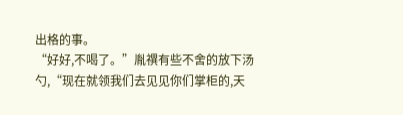出格的事。
“好好,不喝了。”胤禩有些不舍的放下汤勺,“现在就领我们去见见你们掌柜的,天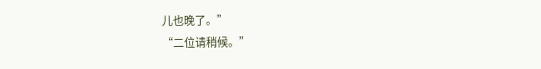儿也晚了。”
“二位请稍候。”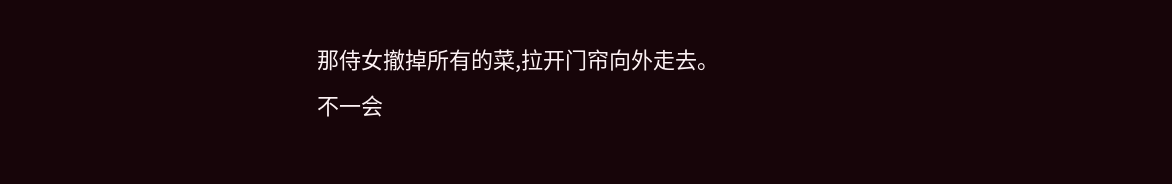那侍女撤掉所有的菜,拉开门帘向外走去。
不一会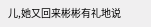儿,她又回来彬彬有礼地说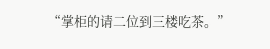“掌柜的请二位到三楼吃茶。”